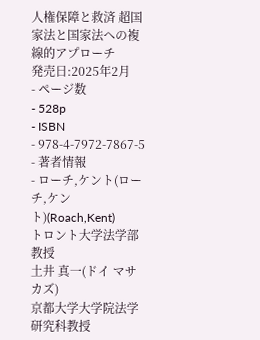人権保障と救済 超国家法と国家法への複線的アプローチ
発売日:2025年2月
- ページ数
- 528p
- ISBN
- 978-4-7972-7867-5
- 著者情報
- ローチ,ケント(ローチ,ケント)(Roach,Kent)
トロント大学法学部教授
土井 真一(ドイ マサカズ)
京都大学大学院法学研究科教授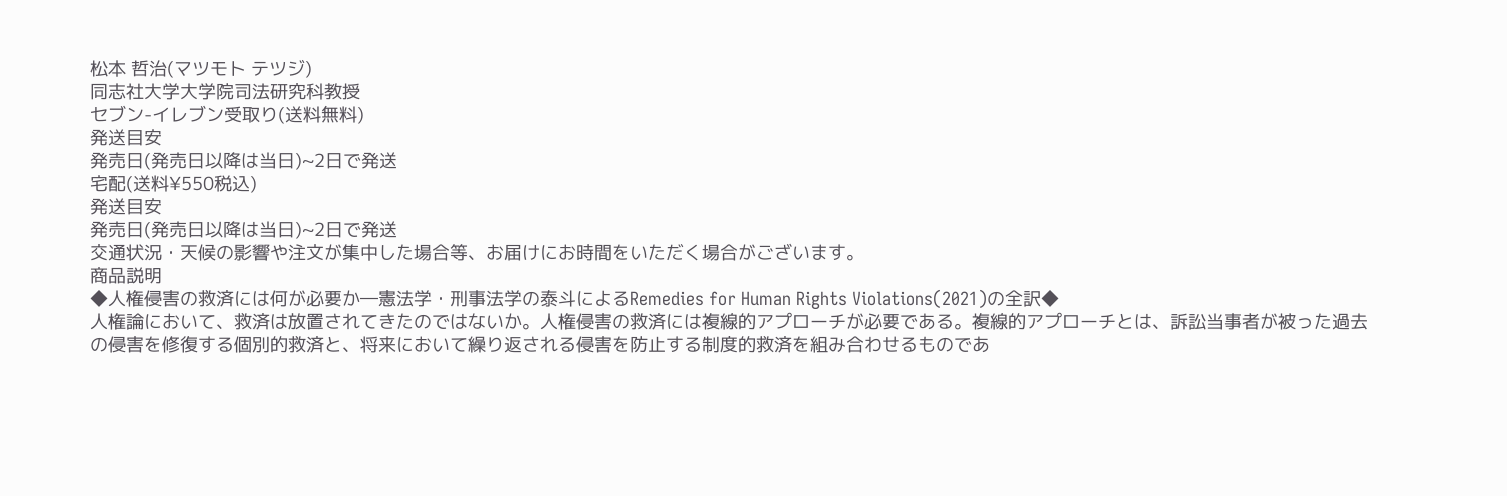松本 哲治(マツモト テツジ)
同志社大学大学院司法研究科教授
セブン-イレブン受取り(送料無料)
発送目安
発売日(発売日以降は当日)~2日で発送
宅配(送料¥550税込)
発送目安
発売日(発売日以降は当日)~2日で発送
交通状況・天候の影響や注文が集中した場合等、お届けにお時間をいただく場合がございます。
商品説明
◆人権侵害の救済には何が必要か―憲法学・刑事法学の泰斗によるRemedies for Human Rights Violations(2021)の全訳◆
人権論において、救済は放置されてきたのではないか。人権侵害の救済には複線的アプローチが必要である。複線的アプローチとは、訴訟当事者が被った過去の侵害を修復する個別的救済と、将来において繰り返される侵害を防止する制度的救済を組み合わせるものであ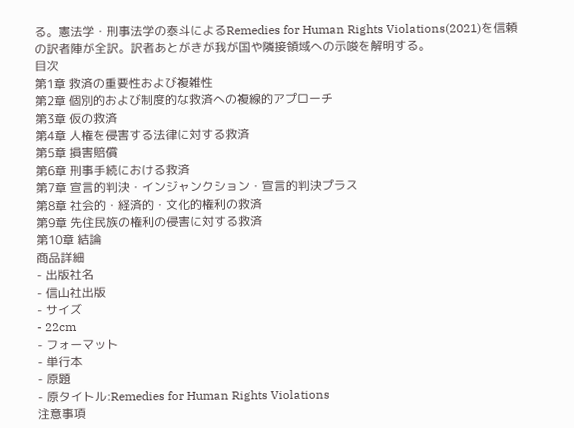る。憲法学・刑事法学の泰斗によるRemedies for Human Rights Violations(2021)を信頼の訳者陣が全訳。訳者あとがきが我が国や隣接領域への示唆を解明する。
目次
第1章 救済の重要性および複雑性
第2章 個別的および制度的な救済への複線的アプローチ
第3章 仮の救済
第4章 人権を侵害する法律に対する救済
第5章 損害賠償
第6章 刑事手続における救済
第7章 宣言的判決・インジャンクション・宣言的判決プラス
第8章 社会的・経済的・文化的権利の救済
第9章 先住民族の権利の侵害に対する救済
第10章 結論
商品詳細
- 出版社名
- 信山社出版
- サイズ
- 22cm
- フォーマット
- 単行本
- 原題
- 原タイトル:Remedies for Human Rights Violations
注意事項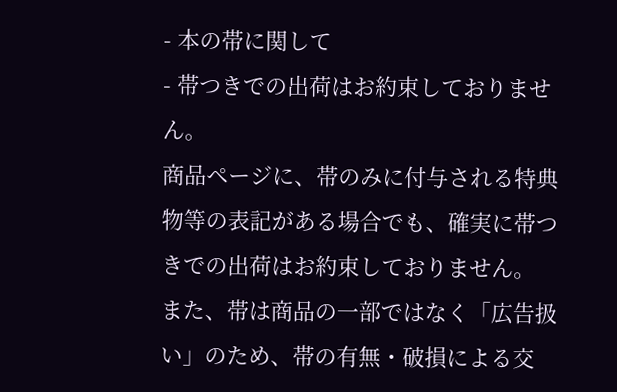- 本の帯に関して
- 帯つきでの出荷はお約束しておりません。
商品ページに、帯のみに付与される特典物等の表記がある場合でも、確実に帯つきでの出荷はお約束しておりません。
また、帯は商品の一部ではなく「広告扱い」のため、帯の有無・破損による交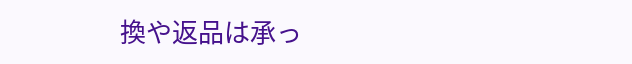換や返品は承っ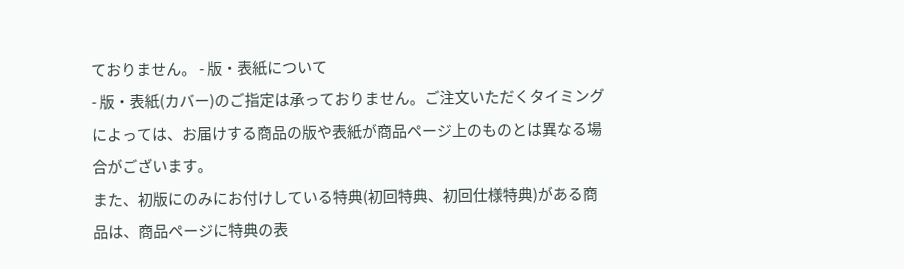ておりません。 - 版・表紙について
- 版・表紙(カバー)のご指定は承っておりません。ご注文いただくタイミングによっては、お届けする商品の版や表紙が商品ページ上のものとは異なる場合がございます。
また、初版にのみにお付けしている特典(初回特典、初回仕様特典)がある商品は、商品ページに特典の表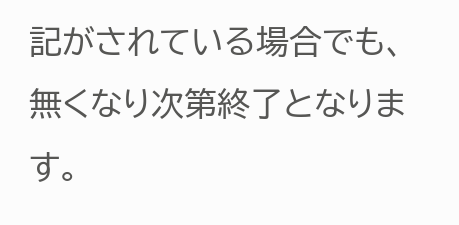記がされている場合でも、無くなり次第終了となります。